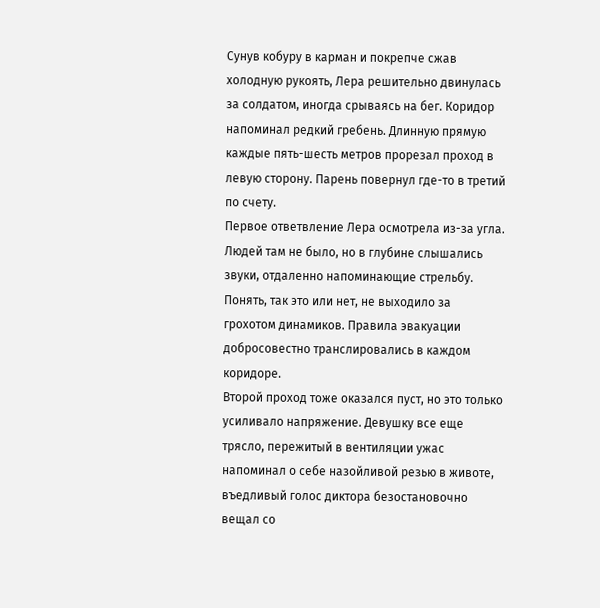Сунув кобуру в карман и покрепче сжав холодную рукоять, Лера решительно двинулась за солдатом, иногда срываясь на бег. Коридор напоминал редкий гребень. Длинную прямую каждые пять-шесть метров прорезал проход в левую сторону. Парень повернул где-то в третий по счету.
Первое ответвление Лера осмотрела из-за угла. Людей там не было, но в глубине слышались звуки, отдаленно напоминающие стрельбу. Понять, так это или нет, не выходило за грохотом динамиков. Правила эвакуации добросовестно транслировались в каждом коридоре.
Второй проход тоже оказался пуст, но это только усиливало напряжение. Девушку все еще трясло, пережитый в вентиляции ужас напоминал о себе назойливой резью в животе, въедливый голос диктора безостановочно вещал со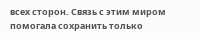всех сторон. Связь с этим миром помогала сохранить только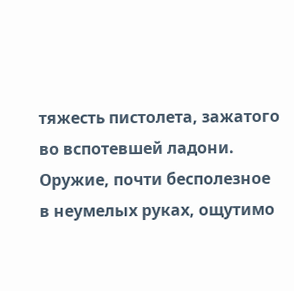тяжесть пистолета, зажатого во вспотевшей ладони. Оружие, почти бесполезное в неумелых руках, ощутимо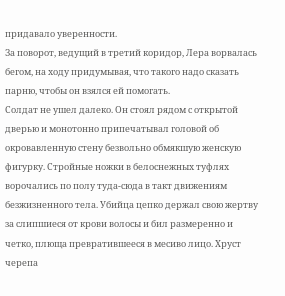придавало уверенности.
За поворот, ведущий в третий коридор, Лера ворвалась бегом, на ходу придумывая, что такого надо сказать парню, чтобы он взялся ей помогать.
Солдат не ушел далеко. Он стоял рядом с открытой дверью и монотонно припечатывал головой об окровавленную стену безвольно обмякшую женскую фигурку. Стройные ножки в белоснежных туфлях ворочались по полу туда-сюда в такт движениям безжизненного тела. Убийца цепко держал свою жертву за слипшиеся от крови волосы и бил размеренно и четко, плюща превратившееся в месиво лицо. Хруст черепа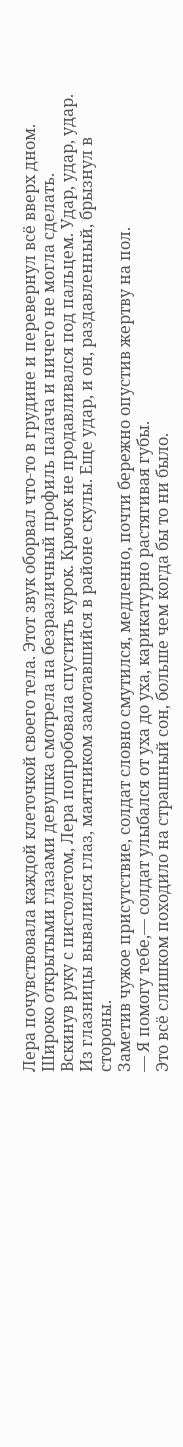Лера почувствовала каждой клеточкой своего тела. Этот звук оборвал что-то в грудине и перевернул всё вверх дном. Широко открытыми глазами девушка смотрела на безразличный профиль палача и ничего не могла сделать.
Вскинув руку с пистолетом, Лера попробовала спустить курок. Крючок не продавливался под пальцем. Удар, удар, удар. Из глазницы вывалился глаз, маятником замотавшийся в районе скулы. Еще удар, и он, раздавленный, брызнул в стороны.
Заметив чужое присутствие, солдат словно смутился, медленно, почти бережно опустив жертву на пол.
— Я помогу тебе,— солдат улыбался от уха до уха, карикатурно растягивая губы.
Это всё слишком походило на страшный сон, больше чем когда бы то ни было.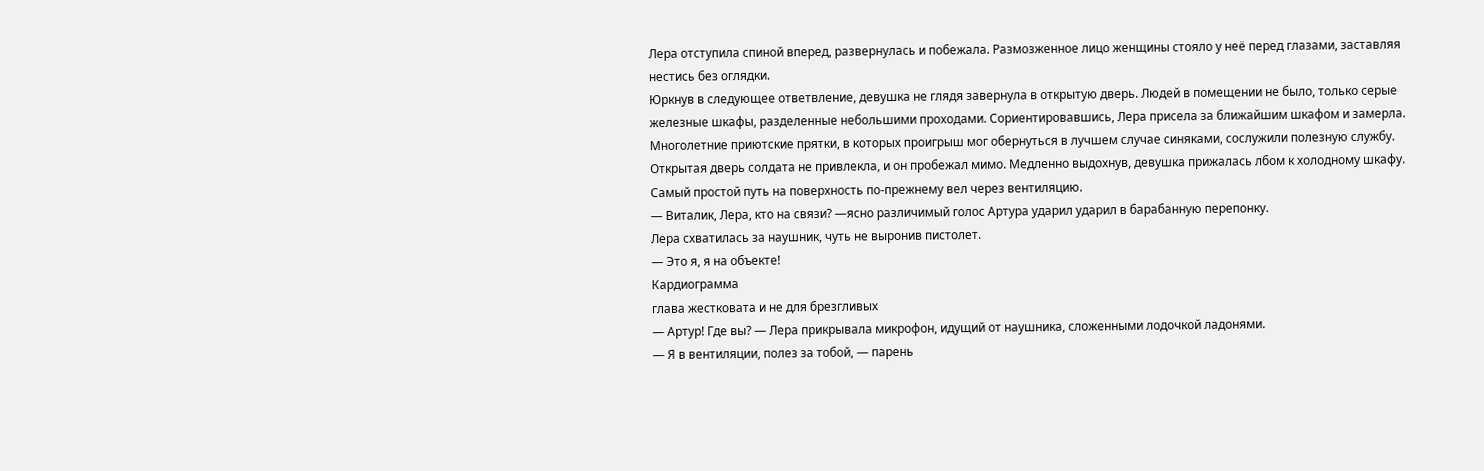Лера отступила спиной вперед, развернулась и побежала. Размозженное лицо женщины стояло у неё перед глазами, заставляя нестись без оглядки.
Юркнув в следующее ответвление, девушка не глядя завернула в открытую дверь. Людей в помещении не было, только серые железные шкафы, разделенные небольшими проходами. Сориентировавшись, Лера присела за ближайшим шкафом и замерла.
Многолетние приютские прятки, в которых проигрыш мог обернуться в лучшем случае синяками, сослужили полезную службу. Открытая дверь солдата не привлекла, и он пробежал мимо. Медленно выдохнув, девушка прижалась лбом к холодному шкафу. Самый простой путь на поверхность по-прежнему вел через вентиляцию.
— Виталик, Лера, кто на связи? —ясно различимый голос Артура ударил ударил в барабанную перепонку.
Лера схватилась за наушник, чуть не выронив пистолет.
— Это я, я на объекте!
Кардиограмма
глава жестковата и не для брезгливых
— Артур! Где вы? — Лера прикрывала микрофон, идущий от наушника, сложенными лодочкой ладонями.
— Я в вентиляции, полез за тобой, — парень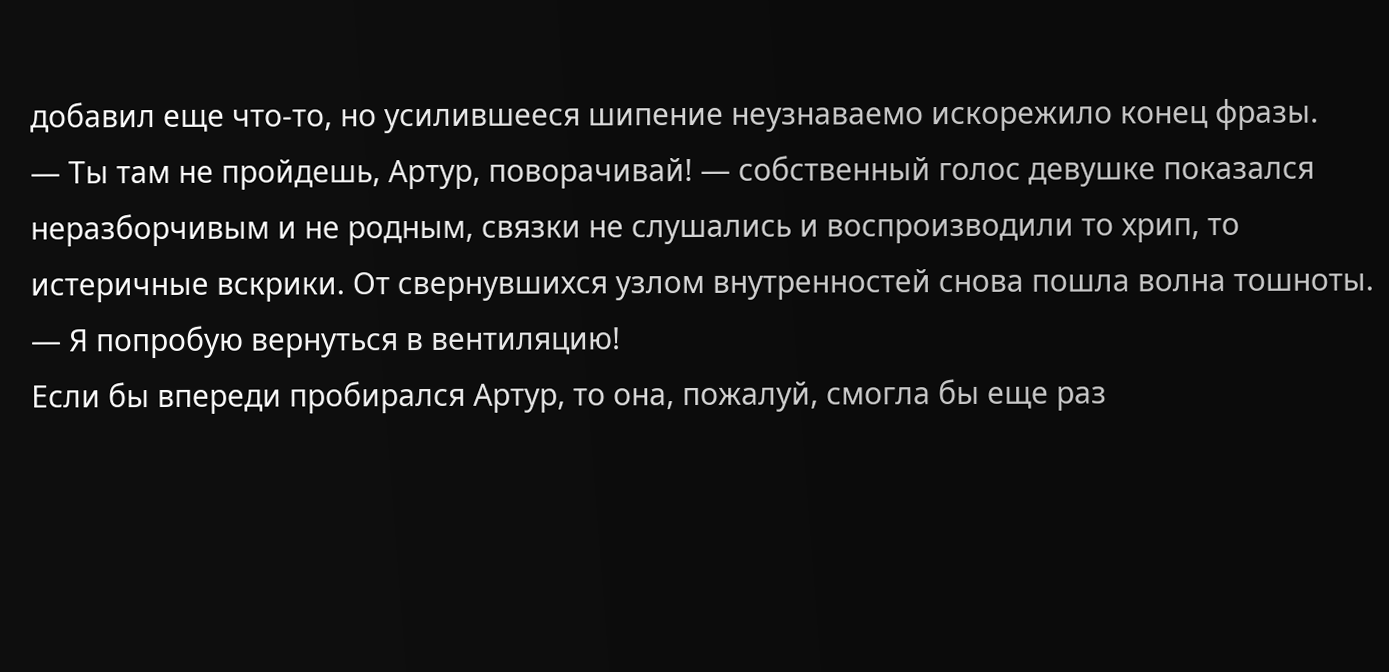добавил еще что-то, но усилившееся шипение неузнаваемо искорежило конец фразы.
— Ты там не пройдешь, Артур, поворачивай! — собственный голос девушке показался неразборчивым и не родным, связки не слушались и воспроизводили то хрип, то истеричные вскрики. От свернувшихся узлом внутренностей снова пошла волна тошноты. — Я попробую вернуться в вентиляцию!
Если бы впереди пробирался Артур, то она, пожалуй, смогла бы еще раз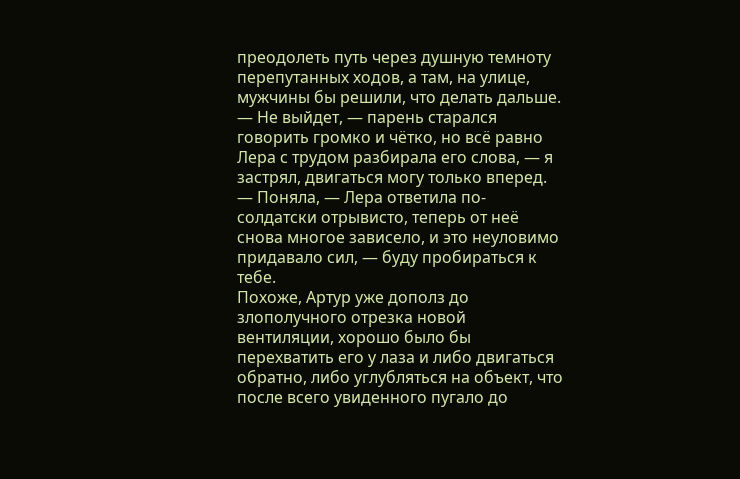преодолеть путь через душную темноту перепутанных ходов, а там, на улице, мужчины бы решили, что делать дальше.
— Не выйдет, — парень старался говорить громко и чётко, но всё равно Лера с трудом разбирала его слова, — я застрял, двигаться могу только вперед.
— Поняла, — Лера ответила по-солдатски отрывисто, теперь от неё снова многое зависело, и это неуловимо придавало сил, — буду пробираться к тебе.
Похоже, Артур уже дополз до злополучного отрезка новой вентиляции, хорошо было бы перехватить его у лаза и либо двигаться обратно, либо углубляться на объект, что после всего увиденного пугало до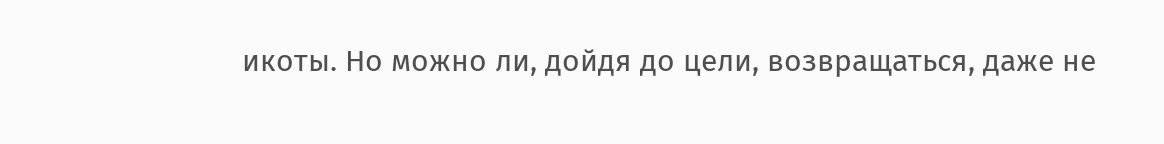икоты. Но можно ли, дойдя до цели, возвращаться, даже не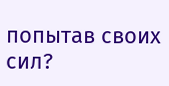попытав своих сил?